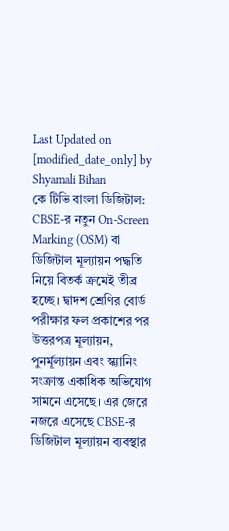Last Updated on [modified_date_only] by Shyamali Bihan
কে টিভি বাংলা ডিজিটাল: CBSE-র নতুন On-Screen Marking (OSM) বা ডিজিটাল মূল্যায়ন পদ্ধতি নিয়ে বিতর্ক ক্রমেই তীব্র হচ্ছে। দ্বাদশ শ্রেণির বোর্ড পরীক্ষার ফল প্রকাশের পর উত্তরপত্র মূল্যায়ন, পুনর্মূল্যায়ন এবং স্ক্যানিং সংক্রান্ত একাধিক অভিযোগ সামনে এসেছে। এর জেরে নজরে এসেছে CBSE-র ডিজিটাল মূল্যায়ন ব্যবস্থার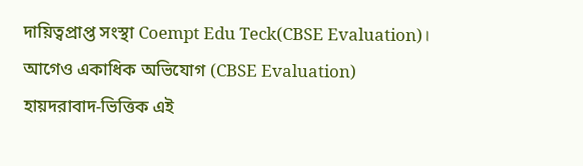দায়িত্বপ্রাপ্ত সংস্থা Coempt Edu Teck(CBSE Evaluation)।
আগেও একাধিক অভিযোগ (CBSE Evaluation)
হায়দরাবাদ-ভিত্তিক এই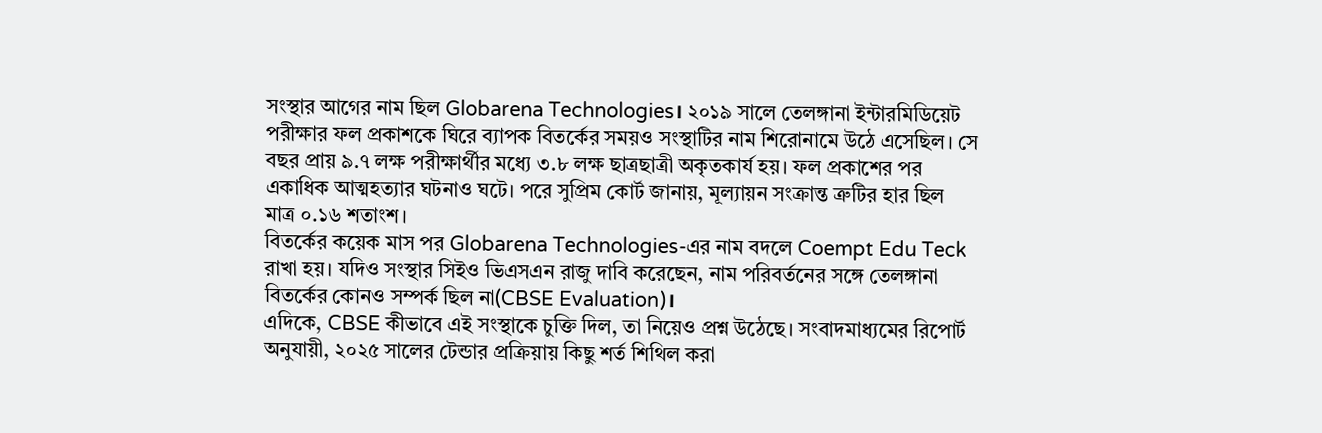সংস্থার আগের নাম ছিল Globarena Technologies। ২০১৯ সালে তেলঙ্গানা ইন্টারমিডিয়েট পরীক্ষার ফল প্রকাশকে ঘিরে ব্যাপক বিতর্কের সময়ও সংস্থাটির নাম শিরোনামে উঠে এসেছিল। সে বছর প্রায় ৯.৭ লক্ষ পরীক্ষার্থীর মধ্যে ৩.৮ লক্ষ ছাত্রছাত্রী অকৃতকার্য হয়। ফল প্রকাশের পর একাধিক আত্মহত্যার ঘটনাও ঘটে। পরে সুপ্রিম কোর্ট জানায়, মূল্যায়ন সংক্রান্ত ত্রুটির হার ছিল মাত্র ০.১৬ শতাংশ।
বিতর্কের কয়েক মাস পর Globarena Technologies-এর নাম বদলে Coempt Edu Teck রাখা হয়। যদিও সংস্থার সিইও ভিএসএন রাজু দাবি করেছেন, নাম পরিবর্তনের সঙ্গে তেলঙ্গানা বিতর্কের কোনও সম্পর্ক ছিল না(CBSE Evaluation)।
এদিকে, CBSE কীভাবে এই সংস্থাকে চুক্তি দিল, তা নিয়েও প্রশ্ন উঠেছে। সংবাদমাধ্যমের রিপোর্ট অনুযায়ী, ২০২৫ সালের টেন্ডার প্রক্রিয়ায় কিছু শর্ত শিথিল করা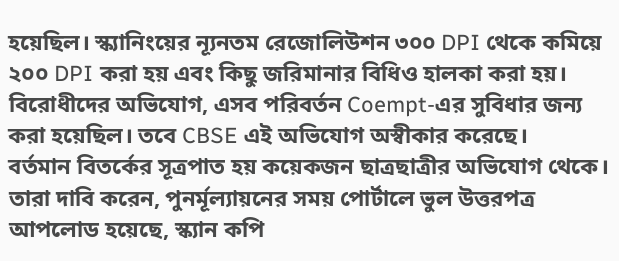হয়েছিল। স্ক্যানিংয়ের ন্যূনতম রেজোলিউশন ৩০০ DPI থেকে কমিয়ে ২০০ DPI করা হয় এবং কিছু জরিমানার বিধিও হালকা করা হয়। বিরোধীদের অভিযোগ, এসব পরিবর্তন Coempt-এর সুবিধার জন্য করা হয়েছিল। তবে CBSE এই অভিযোগ অস্বীকার করেছে।
বর্তমান বিতর্কের সূত্রপাত হয় কয়েকজন ছাত্রছাত্রীর অভিযোগ থেকে। তারা দাবি করেন, পুনর্মূল্যায়নের সময় পোর্টালে ভুল উত্তরপত্র আপলোড হয়েছে, স্ক্যান কপি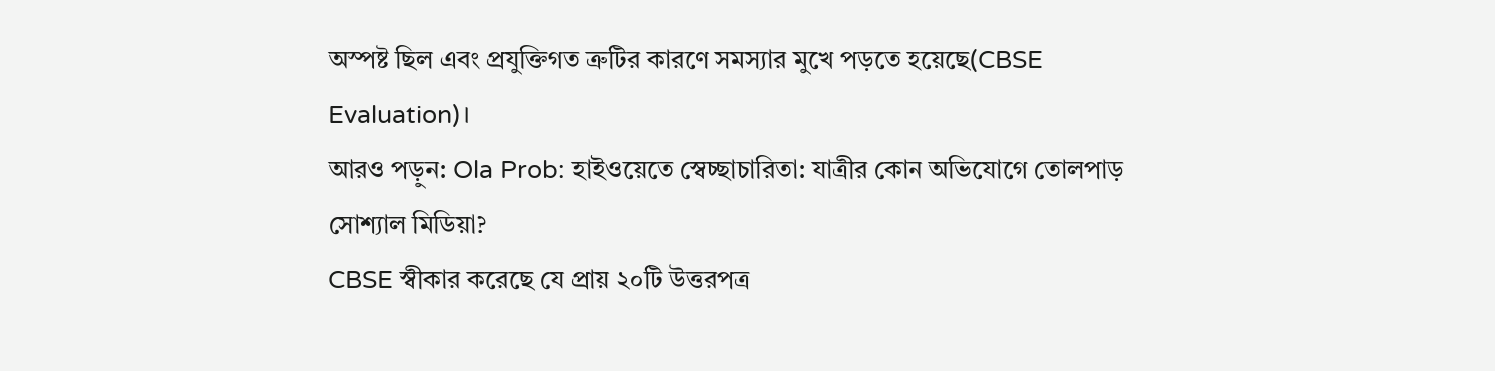অস্পষ্ট ছিল এবং প্রযুক্তিগত ত্রুটির কারণে সমস্যার মুখে পড়তে হয়েছে(CBSE Evaluation)।
আরও পড়ুন: Ola Prob: হাইওয়েতে স্বেচ্ছাচারিতা: যাত্রীর কোন অভিযোগে তোলপাড় সোশ্যাল মিডিয়া?
CBSE স্বীকার করেছে যে প্রায় ২০টি উত্তরপত্র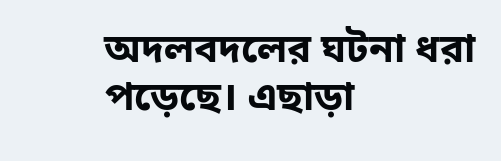অদলবদলের ঘটনা ধরা পড়েছে। এছাড়া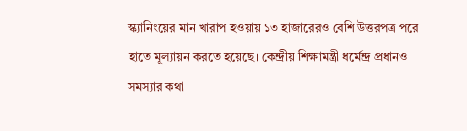স্ক্যানিংয়ের মান খারাপ হওয়ায় ১৩ হাজারেরও বেশি উত্তরপত্র পরে হাতে মূল্যায়ন করতে হয়েছে। কেন্দ্রীয় শিক্ষামন্ত্রী ধর্মেন্দ্র প্রধানও সমস্যার কথা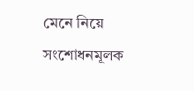মেনে নিয়ে সংশোধনমূলক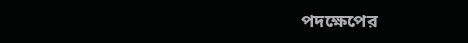পদক্ষেপের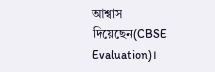আশ্বাস দিয়েছেন(CBSE Evaluation)।